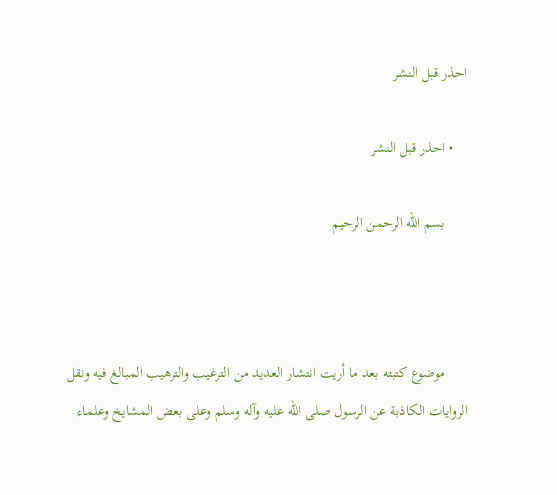احذر قبل النشر

    • احذر قبل النشر

      بسم الله الرحمن الرحيم



      موضوع كتبته بعد ما أريت انتشار العديد من الترغيب والترهيب المبالغ فيه ونقل الروايات الكاذبة عن الرسول صلى الله عليه وآله وسلم وعلى بعض المشايخ وعلماء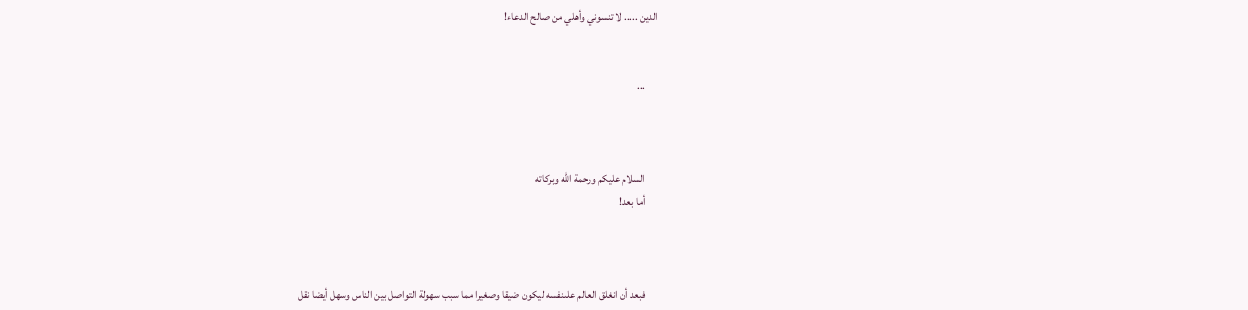الدين ..... لا تنسوني وأهلي من صالح الدعاء!


      ...



      السلام عليكم ورحمة الله وبركاته
      أما بعد!



      فبعد أن انغلق العالم علىنفسه ليكون ضيقا وصغيرا مما سبب سهولة التواصل بين الناس وسهل أيضا نقل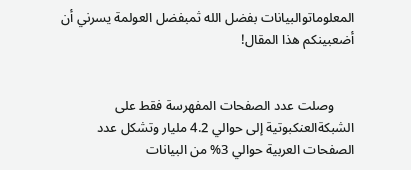المعلوماتوالبيانات بفضل الله ثمبفضل العولمة يسرني أن أضعبينكم هذا المقال!


      وصلت عدد الصفحات المفهرسة فقط على الشبكةالعنكبوتية إلى حوالي 4.2 مليار وتشكل عدد الصفحات العربية حوالي 3% من البيانات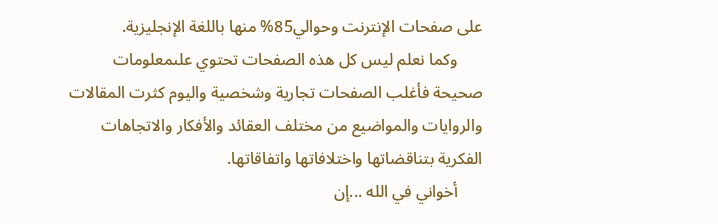على صفحات الإنترنت وحوالي85% منها باللغة الإنجليزية.
      وكما نعلم ليس كل هذه الصفحات تحتوي علىمعلومات صحيحة فأغلب الصفحات تجارية وشخصية واليوم كثرت المقالات والروايات والمواضيع من مختلف العقائد والأفكار والاتجاهات الفكرية بتناقضاتها واختلافاتها واتفاقاتها.
      أخواني في الله ...إن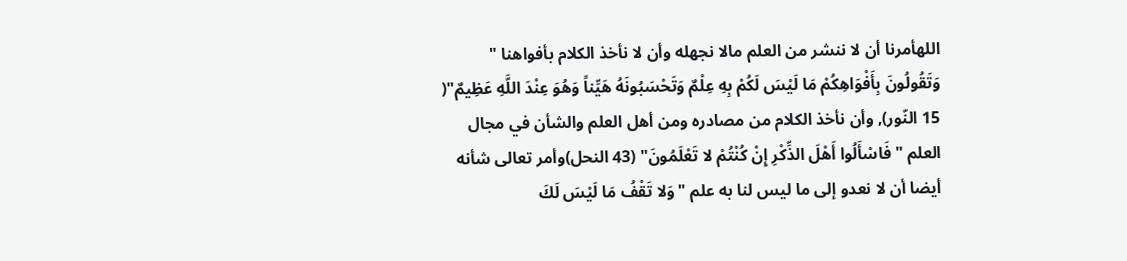اللهأمرنا أن لا ننشر من العلم مالا نجهله وأن لا نأخذ الكلام بأفواهنا " وَتَقُولُونَ بِأَفْوَاهِكُمْ مَا لَيْسَ لَكُمْ بِهِ عِلْمٌ وَتَحْسَبُونَهُ هَيِّناً وَهُوَ عِنْدَ اللَّهِ عَظِيمٌ"( 15 النّور), وأن نأخذ الكلام من مصادره ومن أهل العلم والشأن في مجال العلم "فَاسْأَلُوا أَهْلَ الذِّكْرِ إِنْ كُنْتُمْ لا تَعْلَمُونَ" (43 النحل)وأمر تعالى شأنه أيضا أن لا نعدو إلى ما ليس لنا به علم "وَلا تَقْفُ مَا لَيْسَ لَكَ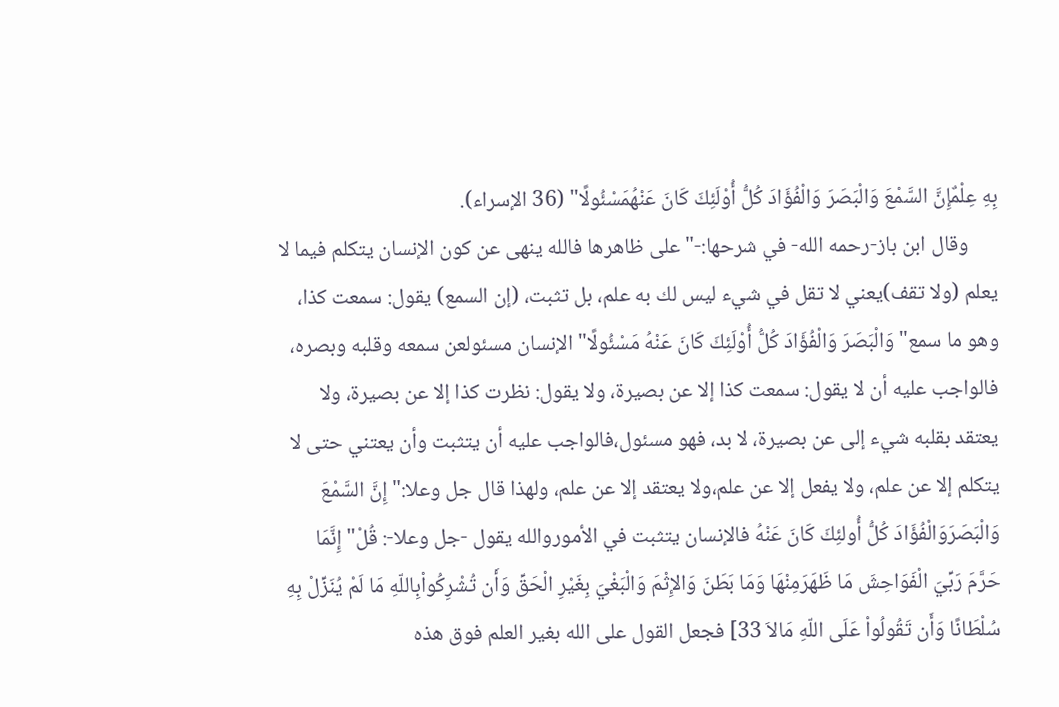بِهِ عِلْمٌإِنَّ السَّمْعَ وَالْبَصَرَ وَالْفُؤَادَ كُلُّ أُوْلَئِكَ كَانَ عَنْهُمَسْئُولًا" (36 الإسراء).
      وقال ابن باز-رحمه الله- في شرحها:-" على ظاهرها فالله ينهى عن كون الإنسان يتكلم فيما لا يعلم (ولا تقف)يعني لا تقل في شيء ليس لك به علم، بل تثبت، (إن السمع) يقول: سمعت كذا، وهو ما سمع"وَالْبَصَرَ وَالْفُؤَادَ كُلُّ أُوْلَئِكَ كَانَ عَنْهُ مَسْئُولًا" الإنسان مسئولعن سمعه وقلبه وبصره، فالواجب عليه أن لا يقول: سمعت كذا إلا عن بصيرة، ولا يقول: نظرت كذا إلا عن بصيرة، ولا يعتقد بقلبه شيء إلى عن بصيرة، لا بد، فهو مسئول،فالواجب عليه أن يتثبت وأن يعتني حتى لا يتكلم إلا عن علم، ولا يفعل إلا عن علم،ولا يعتقد إلا عن علم، ولهذا قال جل وعلا:" إِنَّ السَّمْعَ وَالْبَصَرَوَالْفُؤَادَ كُلُّ أُولئِكَ كَانَ عَنْهُ فالإنسان يتثبت في الأموروالله يقول -جل وعلا-: قُلْ" إِنَّمَا حَرَّمَ رَبِّيَ الْفَوَاحِشَ مَا ظَهَرَمِنْهَا وَمَا بَطَنَ وَالإِثْمَ وَالْبَغْيَ بِغَيْرِ الْحَقِّ وَأَن تُشْرِكُواْبِاللّهِ مَا لَمْ يُنَزِّلْ بِهِ سُلْطَانًا وَأَن تَقُولُواْ عَلَى اللّهِ مَالاَ 33] فجعل القول على الله بغير العلم فوق هذه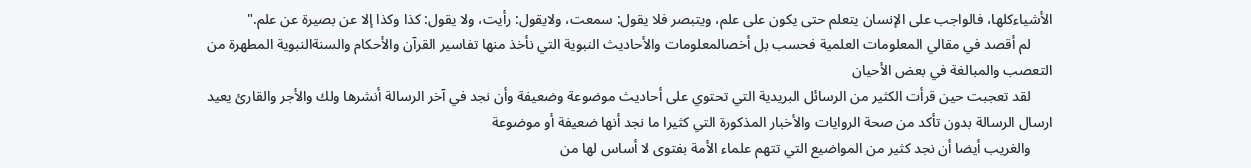الأشياءكلها، فالواجب على الإنسان يتعلم حتى يكون على علم، ويتبصر فلا يقول: سمعت، ولايقول: رأيت، ولا يقول: كذا وكذا إلا عن بصيرة عن علم."
      لم أقصد في مقالي المعلومات العلمية فحسب بل أخصالمعلومات والأحاديث النبوية التي نأخذ منها تفاسير القرآن والأحكام والسنةالنبوية المطهرة من التعصب والمبالغة في بعض الأحيان
      لقد تعجبت حين قرأت الكثير من الرسائل البريدية التي تحتوي على أحاديث موضوعة وضعيفة وأن نجد في آخر الرسالة أنشرها ولك والأجر والقارئ يعيد ارسال الرسالة بدون تأكد من صحة الروايات والأخبار المذكورة التي كثيرا ما نجد أنها ضعيفة أو موضوعة
      والغريب أيضا أن نجد كثير من المواضيع التي تتهم علماء الأمة بفتوى لا أساس لها من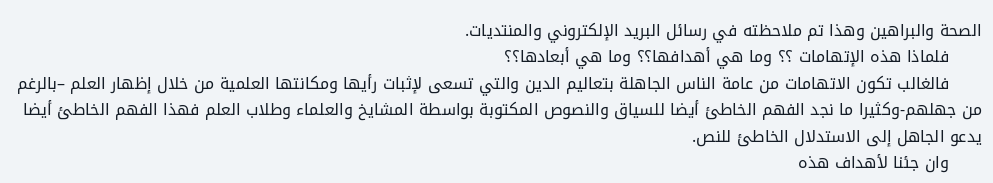الصحة والبراهين وهذا تم ملاحظته في رسائل البريد الإلكتروني والمنتديات.
      فلماذا هذه الإتهامات ؟؟ وما هي أهدافها؟؟ وما هي أبعادها؟؟
      فالغالب تكون الاتهامات من عامة الناس الجاهلة بتعاليم الدين والتي تسعى لإثبات رأيها ومكانتها العلمية من خلال إظهار العلم –بالرغم من جهلهم-وكثيرا ما نجد الفهم الخاطئ أيضا للسياق والنصوص المكتوبة بواسطة المشايخ والعلماء وطلاب العلم فهذا الفهم الخاطئ أيضا يدعو الجاهل إلى الاستدلال الخاطئ للنص.
      وان جئنا لأهداف هذه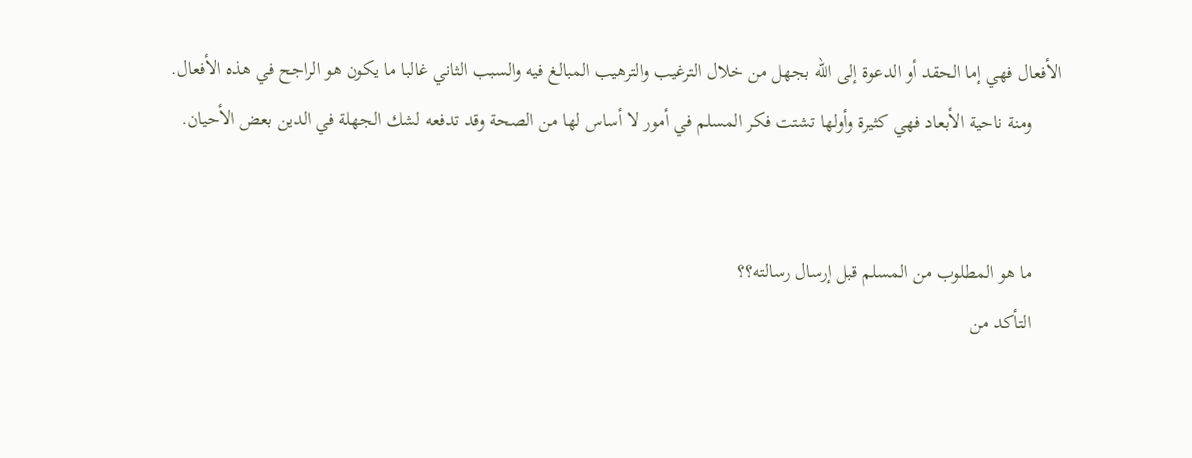الأفعال فهي إما الحقد أو الدعوة إلى الله بجهل من خلال الترغيب والترهيب المبالغ فيه والسبب الثاني غالبا ما يكون هو الراجح في هذه الأفعال.
      ومنة ناحية الأبعاد فهي كثيرة وأولها تشتت فكر المسلم في أمور لا أساس لها من الصحة وقد تدفعه لشك الجهلة في الدين بعض الأحيان.


      ما هو المطلوب من المسلم قبل إرسال رسالته؟؟
      التأكد من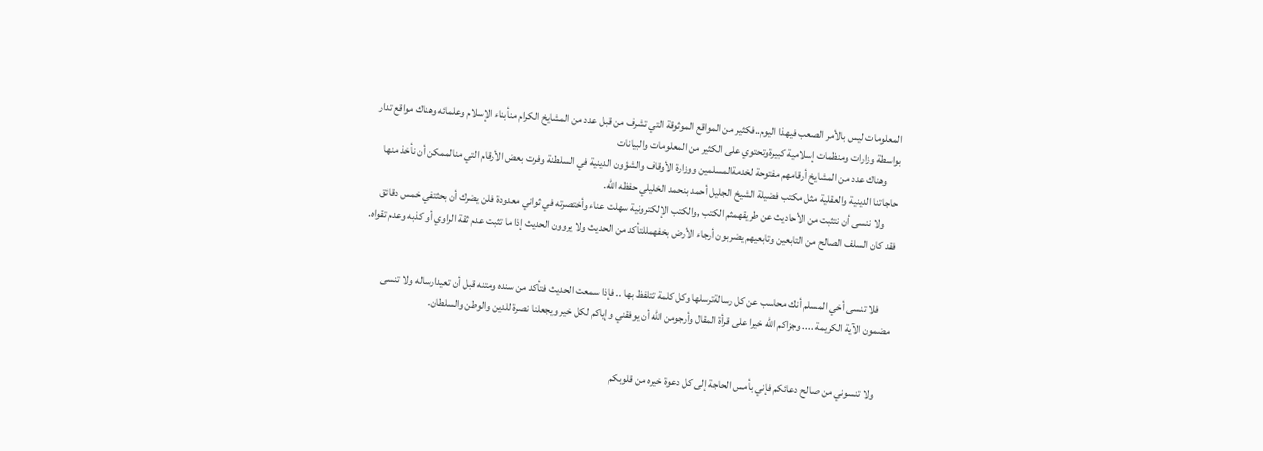المعلومات ليس بالأمر الصعب فيهذا اليوم..فكثير من المواقع الموثوقة التي تشرف من قبل عدد من المشايخ الكرام منأبناء الإسلام وعلمائه وهناك مواقع تدار بواسطة وزارات ومنظمات إسلامية كبيرةوتحتوي على الكثير من المعلومات والبيانات
      وهناك عدد من المشايخ أرقامهم مفتوحة لخدمةالمسلمين ووزارة الأوقاف والشؤون الدينية في السلطنة وفرت بعض الأرقام التي منالممكن أن نأخذ منها حاجاتنا الدينية والعقلية مثل مكتب فضيلة الشيخ الجليل أحمد بنحمد الخليلي حفظه الله.
      ولا ننسى أن نتثبت من الأحاديث عن طريقهمثم الكتب ,والكتب الإلكترونية سهلت عناء وأختصرته في ثواني معدودة فلن يضرك أن بحثتفي خمس دقائق فقد كان السلف الصالح من التابعين وتابعيهم يضربون أرجاء الأرض بخفهمللتأكد من الحديث ولا يروون الحديث إذا ما تثبت عدم ثقة الراوي أو كذبه وعدم تقواه.


      فلا تنسى أخي المسلم أنك محاسب عن كل رسالةترسلها وكل كلمة تتلفظ بها .. فإذا سمعت الحديث فتأكد من سنده ومتنه قبل أن تعيدارساله ولا تنسى مضمون الآية الكريمة .... وجزاكم الله خيرا على قرأة المقال وأرجومن الله أن يوفقني وإياكم لكل خير ويجعلنا نصرة للدين والوطن والسلطان.


      ولا تنسوني من صالح دعائكم فإني بأمس الحاجة إلى كل دعوة خيره من قلوبكم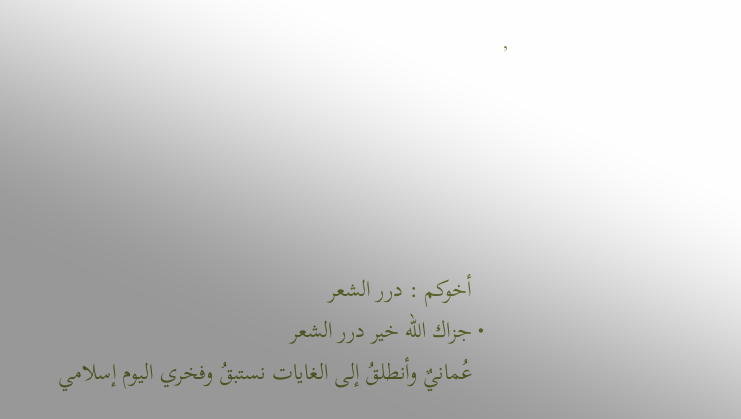,





      أخوكم : درر الشعر
    • جزاك الله خير درر الشعر
      عُمانيٌ وأنطلقُ إلى الغايات نستبقُ وفخري اليوم إسلامي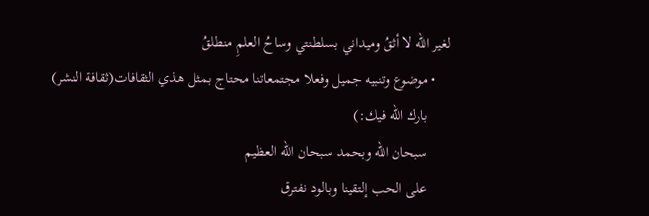لغير الله لا أثقُ وميداني بسلطنتي وساحُ العلمِ منطلقُ
    • موضوع وتنبيه جميل وفعلا مجتمعاتنا محتاج بمثل هذي الثقافات(ثقافة النشر)
      بارك الله فيك:)
      سبحان الله وبحمد سبحان الله العظيم
      على الحب إلتقينا وبالود نفترق